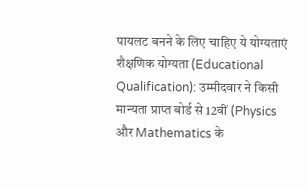पायलट बनने के लिए चाहिए ये योग्यताएं
शैक्षणिक योग्यता (Educational Qualification): उम्मीदवार ने किसी मान्यता प्राप्त बोर्ड से 12वीं (Physics और Mathematics के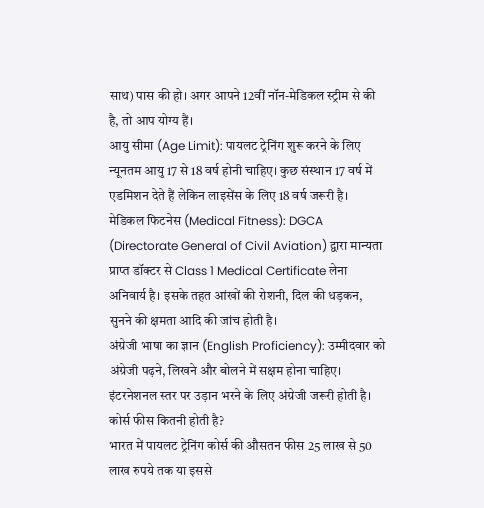साथ) पास की हो। अगर आपने 12वीं नॉन-मेडिकल स्ट्रीम से की है, तो आप योग्य हैं।
आयु सीमा (Age Limit): पायलट ट्रेनिंग शुरू करने के लिए न्यूनतम आयु 17 से 18 वर्ष होनी चाहिए। कुछ संस्थान 17 वर्ष में एडमिशन देते हैं लेकिन लाइसेंस के लिए 18 वर्ष जरूरी है।
मेडिकल फिटनेस (Medical Fitness): DGCA (Directorate General of Civil Aviation) द्वारा मान्यता प्राप्त डॉक्टर से Class 1 Medical Certificate लेना अनिवार्य है। इसके तहत आंखों की रोशनी, दिल की धड़कन, सुनने की क्षमता आदि की जांच होती है।
अंग्रेजी भाषा का ज्ञान (English Proficiency): उम्मीदवार को अंग्रेजी पढ़ने, लिखने और बोलने में सक्षम होना चाहिए। इंटरनेशनल स्तर पर उड़ान भरने के लिए अंग्रेजी जरूरी होती है।
कोर्स फीस कितनी होती है?
भारत में पायलट ट्रेनिंग कोर्स की औसतन फीस 25 लाख से 50 लाख रुपये तक या इससे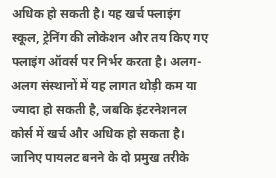अधिक हो सकती है। यह खर्च फ्लाइंग स्कूल, ट्रेनिंग की लोकेशन और तय किए गए फ्लाइंग ऑवर्स पर निर्भर करता है। अलग-अलग संस्थानों में यह लागत थोड़ी कम या ज्यादा हो सकती है, जबकि इंटरनेशनल कोर्स में खर्च और अधिक हो सकता है।
जानिए पायलट बनने के दो प्रमुख तरीके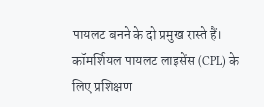पायलट बनने के दो प्रमुख रास्ते हैं। कॉमर्शियल पायलट लाइसेंस (CPL) के लिए प्रशिक्षण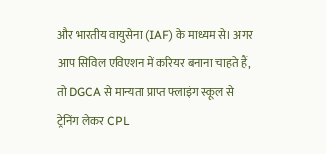और भारतीय वायुसेना (IAF) के माध्यम से। अगर आप सिविल एविएशन में करियर बनाना चाहते हैं, तो DGCA से मान्यता प्राप्त फ्लाइंग स्कूल से ट्रेनिंग लेकर CPL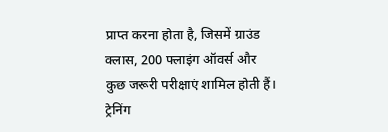प्राप्त करना होता है, जिसमें ग्राउंड क्लास, 200 फ्लाइंग ऑवर्स और कुछ जरूरी परीक्षाएं शामिल होती हैं।
ट्रेनिंग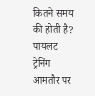कितने समय की होती है?
पायलट ट्रेनिंग आमतौर पर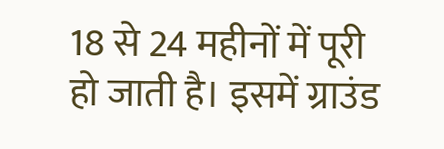18 से 24 महीनों में पूरी हो जाती है। इसमें ग्राउंड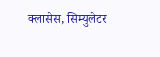क्लासेस, सिम्युलेटर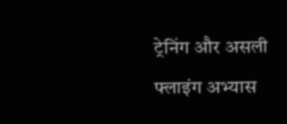ट्रेनिंग और असली फ्लाइंग अभ्यास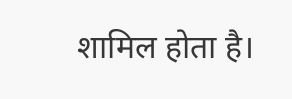शामिल होता है।